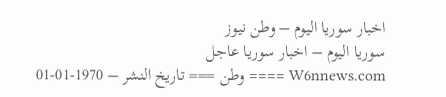اخبار سوريا اليوم – وطن نيوز
سوريا اليوم – اخبار سوريا عاجل
W6nnews.com ==== وطن === تاريخ النشر – 1970-01-01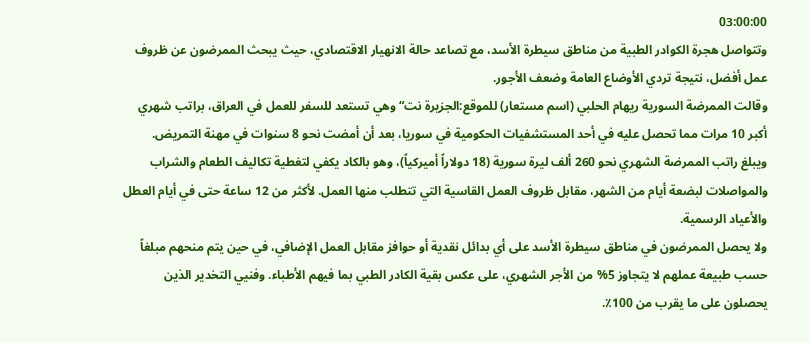03:00:00
وتتواصل هجرة الكوادر الطبية من مناطق سيطرة الأسد، مع تصاعد حالة الانهيار الاقتصادي، حيث يبحث الممرضون عن ظروف عمل أفضل، نتيجة تردي الأوضاع العامة وضعف الأجور.
وقالت الممرضة السورية ريهام الحلبي (اسم مستعار) للموقع:الجزيرة نت“وهي تستعد للسفر للعمل في العراق، براتب شهري أكبر 10 مرات مما تحصل عليه في أحد المستشفيات الحكومية في سوريا، بعد أن أمضت نحو 8 سنوات في مهنة التمريض.
ويبلغ راتب الممرضة الشهري نحو 260 ألف ليرة سورية (18 دولاراً أميركياً)، وهو بالكاد يكفي لتغطية تكاليف الطعام والشراب والمواصلات لبضعة أيام من الشهر، مقابل ظروف العمل القاسية التي تتطلب منها العمل. لأكثر من 12 ساعة حتى في أيام العطل والأعياد الرسمية.
ولا يحصل الممرضون في مناطق سيطرة الأسد على أي بدائل نقدية أو حوافز مقابل العمل الإضافي، في حين يتم منحهم مبلغاً حسب طبيعة عملهم لا يتجاوز 5% من الأجر الشهري، على عكس بقية الكادر الطبي بما فيهم الأطباء. وفنيي التخدير الذين يحصلون على ما يقرب من 100٪.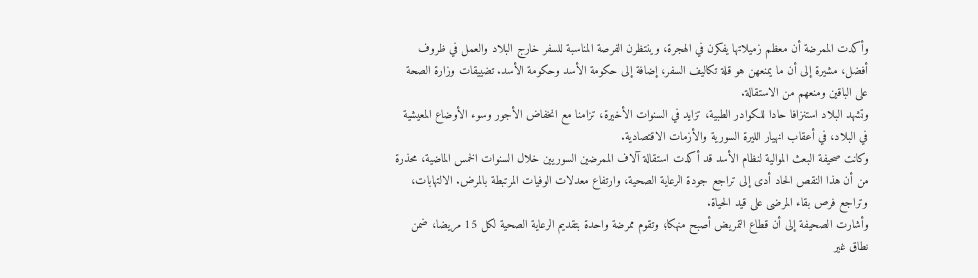وأكدت الممرضة أن معظم زميلاتها يفكرن في الهجرة، وينتظرن الفرصة المناسبة للسفر خارج البلاد والعمل في ظروف أفضل، مشيرة إلى أن ما يمنعهن هو قلة تكاليف السفر، إضافة إلى حكومة الأسد وحكومة الأسد. تضييقات وزارة الصحة على الباقين ومنعهم من الاستقالة.
وتشهد البلاد استنزافا حادا للكوادر الطبية، تزايد في السنوات الأخيرة، تزامنا مع انخفاض الأجور وسوء الأوضاع المعيشية في البلاد، في أعقاب انهيار الليرة السورية والأزمات الاقتصادية.
وكانت صحيفة البعث الموالية لنظام الأسد قد أكدت استقالة آلاف الممرضين السوريين خلال السنوات الخمس الماضية، محذرة من أن هذا النقص الحاد أدى إلى تراجع جودة الرعاية الصحية، وارتفاع معدلات الوفيات المرتبطة بالمرض. الالتهابات، وتراجع فرص بقاء المرضى على قيد الحياة.
وأشارت الصحيفة إلى أن قطاع التمريض أصبح منهكا؛ وتقوم ممرضة واحدة بتقديم الرعاية الصحية لكل 15 مريضا، ضمن نطاق غير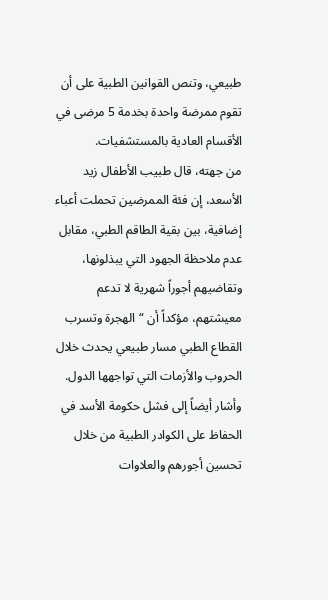طبيعي، وتنص القوانين الطبية على أن تقوم ممرضة واحدة بخدمة 5 مرضى في الأقسام العادية بالمستشفيات.
من جهته، قال طبيب الأطفال زيد الأسعد، إن فئة الممرضين تحملت أعباء إضافية، بين بقية الطاقم الطبي، مقابل عدم ملاحظة الجهود التي يبذلونها، وتقاضيهم أجوراً شهرية لا تدعم معيشتهم، مؤكداً أن “الهجرة وتسرب القطاع الطبي مسار طبيعي يحدث خلال الحروب والأزمات التي تواجهها الدول.
وأشار أيضاً إلى فشل حكومة الأسد في الحفاظ على الكوادر الطبية من خلال تحسين أجورهم والعلاوات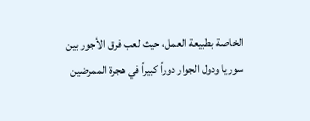الخاصة بطبيعة العمل، حيث لعب فرق الأجور بين سوريا ودول الجوار دوراً كبيراً في هجرة الممرضين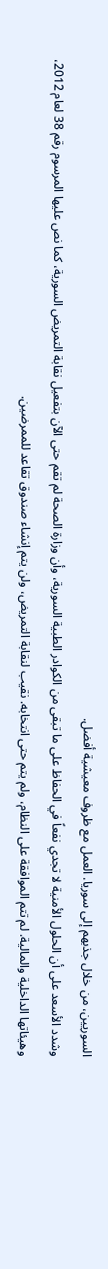السوريين، من خلال جذبهم إلى سوريا. العمل مع ظروف معيشية أفضل.
وشدد الأسعد على أن الحلول الأمنية لا تجدي نفعاً في الحفاظ على ما تبقى من الكوادر الطبية السورية، وأن وزارة الصحة لم تقم حتى الآن بتفعيل نقابة التمريض السورية، كما نص عليها المرسوم رقم 38 لعام 2012، وهيئاتها الداخلية والمالية. لم تتم الموافقة على النظام، ولم يتم حتى انتخابه. نقيب لنقابة التمريض، ولن يتم إنشاء صندوق تقاعد للممرضين.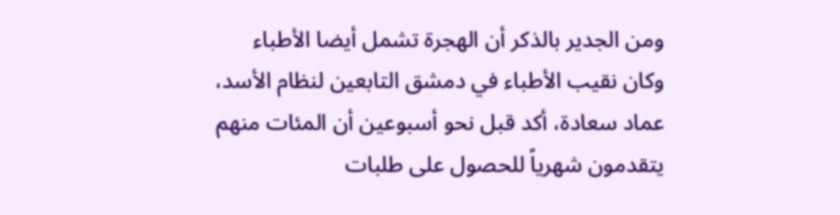ومن الجدير بالذكر أن الهجرة تشمل أيضا الأطباء وكان نقيب الأطباء في دمشق التابعين لنظام الأسد، عماد سعادة، أكد قبل نحو أسبوعين أن المئات منهم يتقدمون شهرياً للحصول على طلبات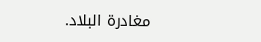مغادرة البلاد.